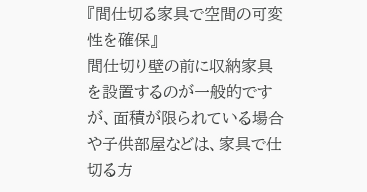『間仕切る家具で空間の可変性を確保』
間仕切り壁の前に収納家具を設置するのが一般的ですが、面積が限られている場合や子供部屋などは、家具で仕切る方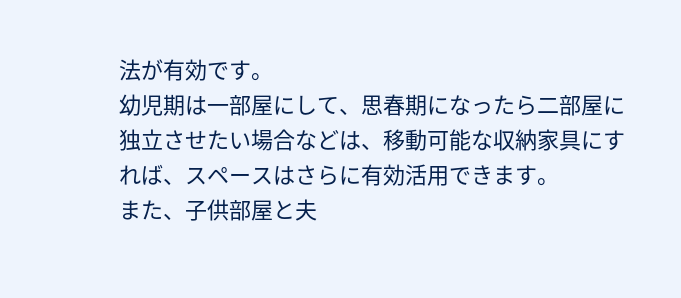法が有効です。
幼児期は一部屋にして、思春期になったら二部屋に独立させたい場合などは、移動可能な収納家具にすれば、スペースはさらに有効活用できます。
また、子供部屋と夫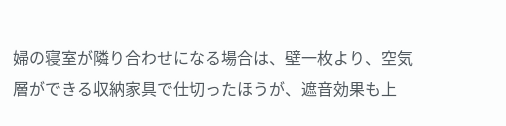婦の寝室が隣り合わせになる場合は、壁一枚より、空気層ができる収納家具で仕切ったほうが、遮音効果も上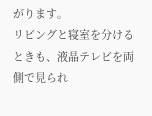がります。
リビングと寝室を分けるときも、液晶テレビを両側で見られ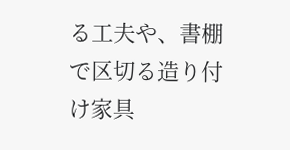る工夫や、書棚で区切る造り付け家具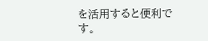を活用すると便利です。